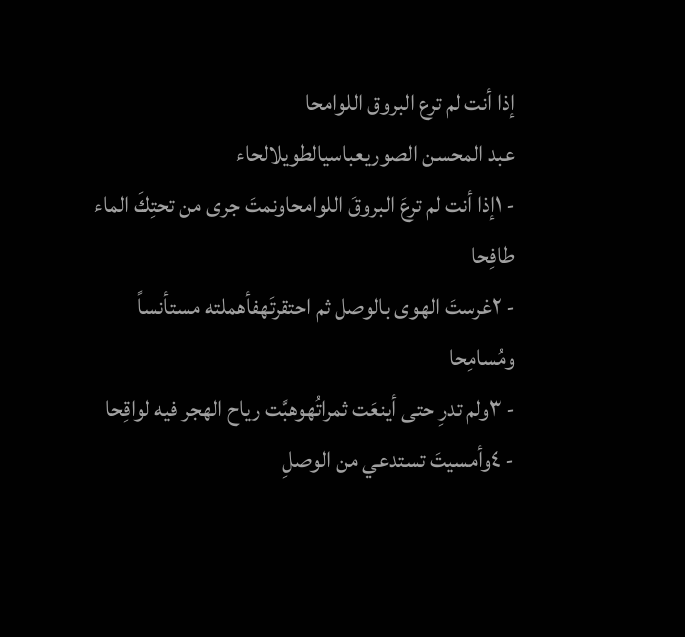إذا أنت لم ترع البروق اللوامحا
عبد المحسن الصوريعباسيالطويلالحاء
- ١إذا أنت لم ترعَ البروقَ اللوامحاونمتَ جرى من تحتِكَ الماء طافِحا
- ٢غرستَ الهوى بالوصل ثم احتقرتَهفأهملته مستأنساً ومُسامِحا
- ٣ولم تدرِ حتى أينعَت ثمراتُهوهبَّت رياح الهجر فيه لواقِحا
- ٤وأمسيتَ تستدعي من الوصلِ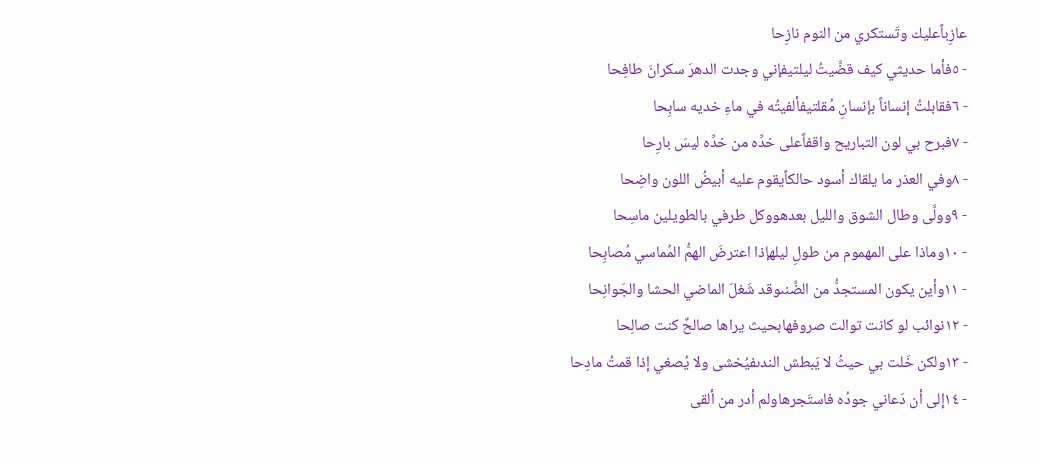عازِباًعليك وتَستكري من النوم نازِحا
- ٥فأما حديثي كيف قضَّيتُ ليلتيفإني وجدت الدهرَ سكرانَ طافِحا
- ٦فقابلتُ إنساناً بإنسانِ مُقلتيفألفيتُه في ماءِ خديه سابِحا
- ٧فبرح بي لون التباريح واقفاًعلى خدِّه من خدِّه ليسَ بارِحا
- ٨وفي العذر ما يلقاك أسود حالكاًيقوم عليه أبيضُ اللون واضِحا
- ٩وولَّى وطال الشوق والليل بعدهووكل طرفي بالطويلين ماسِحا
- ١٠وماذا على المهموم من طولِ ليلهإذا اعترضَ الهمُّ المُماسي مُصابِحا
- ١١وأين يكون المستجدُّ من الضَّنىوقد شَغلَ الماضي الحشا والجَوانِحا
- ١٢نوائب لو كانت توالت صروفهابحيث يراها صالحٌ كنت صالِحا
- ١٣ولكن خَلت بي حيثُ لا يَبطش الندىفيُخشى ولا يُصغي إذا قمتُ مادِحا
- ١٤إلى أن دَعاني جودُه فاستَجرهاولم أدر من ألقى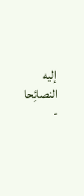إليه النصائِحا
-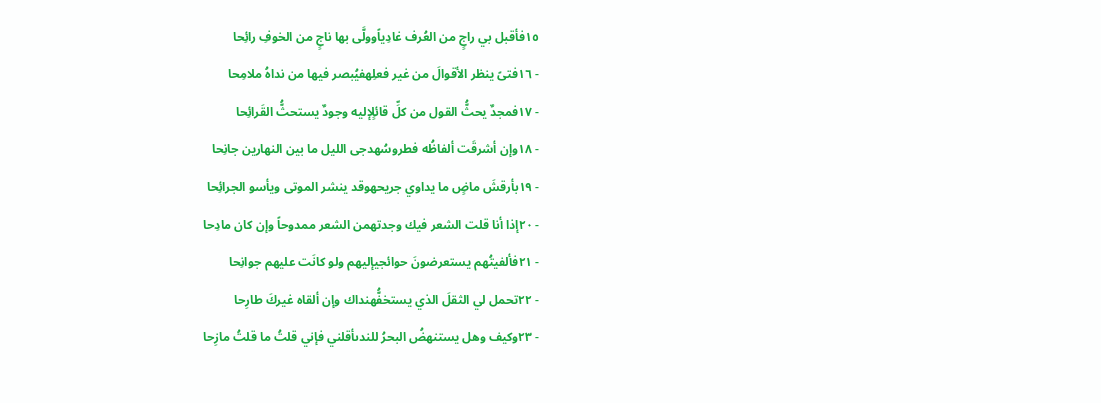١٥فأقبل بي راجٍ من العُرف غادِياًوولَّى بها ناجٍ من الخوفِ رائِحا
- ١٦فتىً ينظر الأقوالَ من غير فعلِهفيُبصر فيها من نداهُ ملامِحا
- ١٧فمجدٌ يحثُّ القول من كلِّ قائلٍإليه وجودٌ يستحثُّ القَرائِحا
- ١٨وإن أشرقَت ألفاظُه فطروسُهدجى الليل ما بين النهارين جانِحا
- ١٩بأرقشَ ماضٍ ما يداوي جريحهوقد ينشر الموتى ويأسو الجرائِحا
- ٢٠إذا أنا قلت الشعر فيك وجدتهمن الشعر ممدوحاً وإن كان مادِحا
- ٢١فألفيتُهم يستعرضونَ حوائجيإليهم ولو كانَت عليهم جوانِحا
- ٢٢تحمل لي الثقلَ الذي يستخفُّهنداك وإن ألقاه غيركَ طارِحا
- ٢٣وكيف وهل يستنهضُ البحرُ للندىأقلني فإني قلتُ ما قلتُ مازِحا